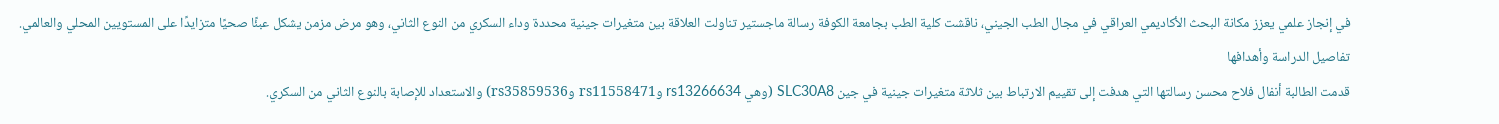في إنجاز علمي يعزز مكانة البحث الأكاديمي العراقي في مجال الطب الجيني، ناقشت كلية الطب بجامعة الكوفة رسالة ماجستير تناولت العلاقة بين متغيرات جينية محددة وداء السكري من النوع الثاني، وهو مرض مزمن يشكل عبئًا صحيًا متزايدًا على المستويين المحلي والعالمي.
تفاصيل الدراسة وأهدافها
قدمت الطالبة أنفال فلاح محسن رسالتها التي هدفت إلى تقييم الارتباط بين ثلاثة متغيرات جينية في جين SLC30A8 (وهي rs13266634 وrs11558471 وrs35859536) والاستعداد للإصابة بالنوع الثاني من السكري.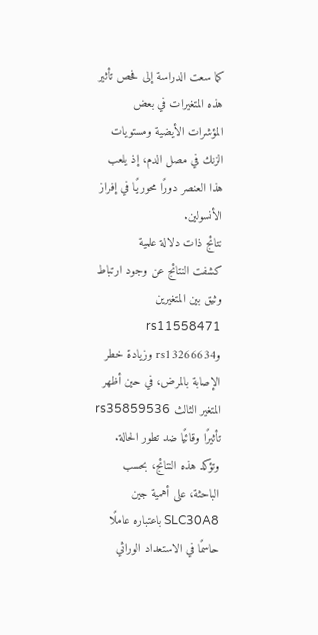كما سعت الدراسة إلى فحص تأثير هذه المتغيرات في بعض المؤشرات الأيضية ومستويات الزنك في مصل الدم، إذ يلعب هذا العنصر دورًا محوريًا في إفراز الأنسولين.
نتائج ذات دلالة علمية
كشفت النتائج عن وجود ارتباط وثيق بين المتغيرين rs11558471 وrs13266634 وزيادة خطر الإصابة بالمرض، في حين أظهر المتغير الثالث rs35859536 تأثيرًا وقائيًا ضد تطور الحالة. وتؤكد هذه النتائج، بحسب الباحثة، على أهمية جين SLC30A8 باعتباره عاملًا حاسمًا في الاستعداد الوراثي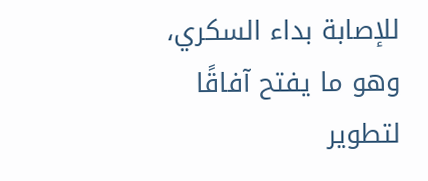للإصابة بداء السكري، وهو ما يفتح آفاقًا لتطوير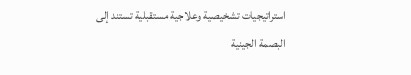استراتيجيات تشخيصية وعلاجية مستقبلية تستند إلى البصمة الجينية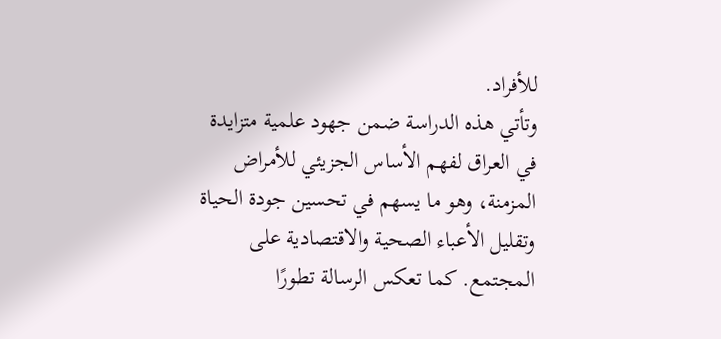للأفراد.
وتأتي هذه الدراسة ضمن جهود علمية متزايدة في العراق لفهم الأساس الجزيئي للأمراض المزمنة، وهو ما يسهم في تحسين جودة الحياة وتقليل الأعباء الصحية والاقتصادية على المجتمع. كما تعكس الرسالة تطورًا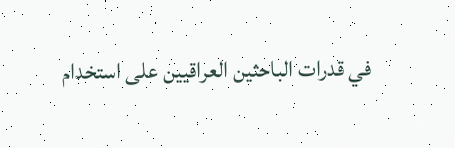في قدرات الباحثين العراقيين على استخدام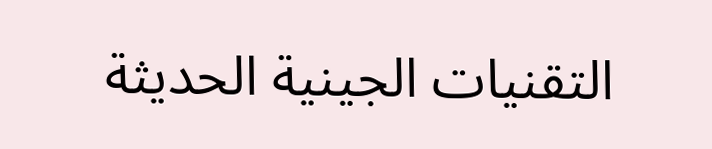التقنيات الجينية الحديثة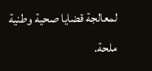لمعالجة قضايا صحية وطنية ملحة.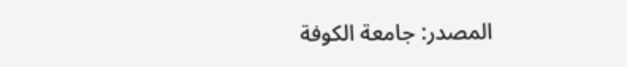المصدر: جامعة الكوفة